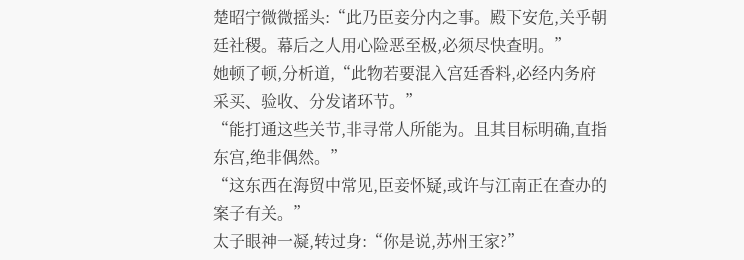楚昭宁微微摇头:“此乃臣妾分内之事。殿下安危,关乎朝廷社稷。幕后之人用心险恶至极,必须尽快查明。”
她顿了顿,分析道,“此物若要混入宫廷香料,必经内务府采买、验收、分发诸环节。”
“能打通这些关节,非寻常人所能为。且其目标明确,直指东宫,绝非偶然。”
“这东西在海贸中常见,臣妾怀疑,或许与江南正在查办的案子有关。”
太子眼神一凝,转过身:“你是说,苏州王家?”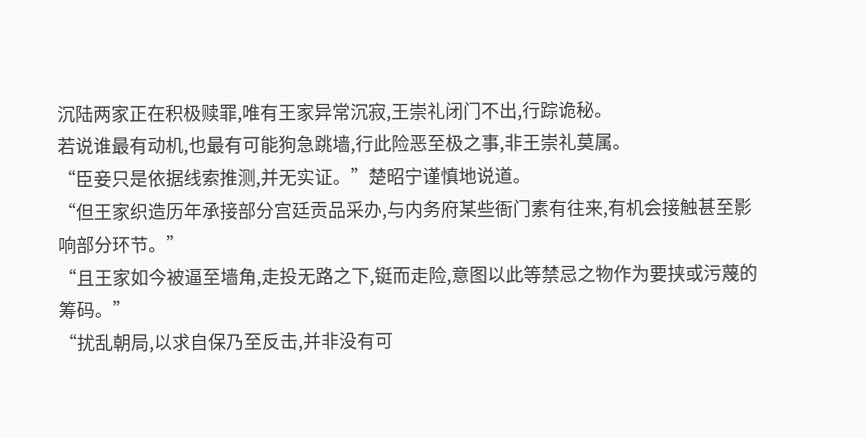沉陆两家正在积极赎罪,唯有王家异常沉寂,王崇礼闭门不出,行踪诡秘。
若说谁最有动机,也最有可能狗急跳墙,行此险恶至极之事,非王崇礼莫属。
“臣妾只是依据线索推测,并无实证。”楚昭宁谨慎地说道。
“但王家织造历年承接部分宫廷贡品采办,与内务府某些衙门素有往来,有机会接触甚至影响部分环节。”
“且王家如今被逼至墙角,走投无路之下,铤而走险,意图以此等禁忌之物作为要挟或污蔑的筹码。”
“扰乱朝局,以求自保乃至反击,并非没有可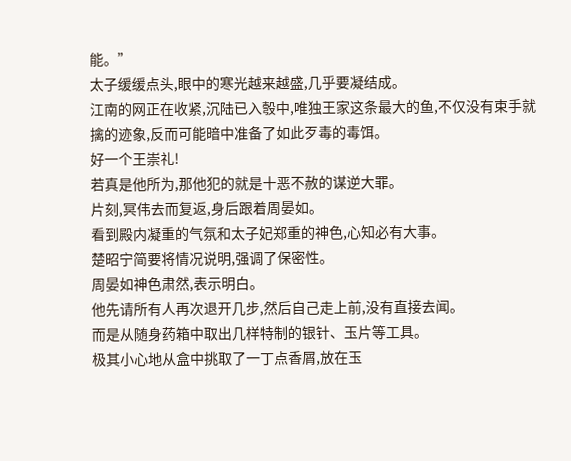能。”
太子缓缓点头,眼中的寒光越来越盛,几乎要凝结成。
江南的网正在收紧,沉陆已入彀中,唯独王家这条最大的鱼,不仅没有束手就擒的迹象,反而可能暗中准备了如此歹毒的毒饵。
好一个王崇礼!
若真是他所为,那他犯的就是十恶不赦的谋逆大罪。
片刻,冥伟去而复返,身后跟着周晏如。
看到殿内凝重的气氛和太子妃郑重的神色,心知必有大事。
楚昭宁简要将情况说明,强调了保密性。
周晏如神色肃然,表示明白。
他先请所有人再次退开几步,然后自己走上前,没有直接去闻。
而是从随身药箱中取出几样特制的银针、玉片等工具。
极其小心地从盒中挑取了一丁点香屑,放在玉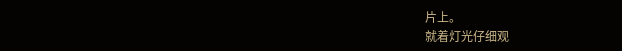片上。
就着灯光仔细观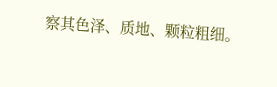察其色泽、质地、颗粒粗细。